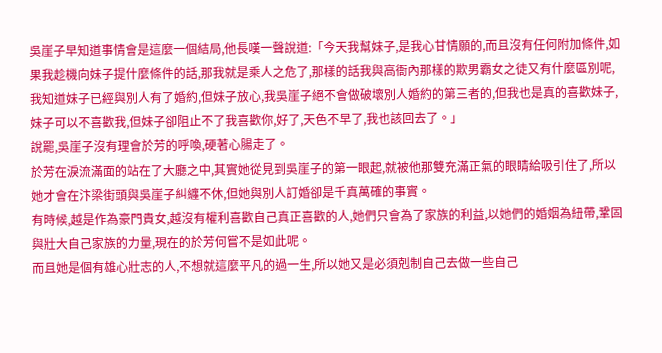吳崖子早知道事情會是這麼一個結局,他長嘆一聲說道:「今天我幫妹子,是我心甘情願的,而且沒有任何附加條件,如果我趁機向妹子提什麼條件的話,那我就是乘人之危了,那樣的話我與高衙內那樣的欺男霸女之徒又有什麼區別呢,我知道妹子已經與別人有了婚約,但妹子放心,我吳崖子絕不會做破壞別人婚約的第三者的,但我也是真的喜歡妹子,妹子可以不喜歡我,但妹子卻阻止不了我喜歡你,好了,天色不早了,我也該回去了。」
說罷,吳崖子沒有理會於芳的呼喚,硬著心腸走了。
於芳在淚流滿面的站在了大廳之中,其實她從見到吳崖子的第一眼起,就被他那雙充滿正氣的眼睛給吸引住了,所以她才會在汴梁街頭與吳崖子糾纏不休,但她與別人訂婚卻是千真萬確的事實。
有時候,越是作為豪門貴女,越沒有權利喜歡自己真正喜歡的人,她們只會為了家族的利益,以她們的婚姻為紐帶,鞏固與壯大自己家族的力量,現在的於芳何嘗不是如此呢。
而且她是個有雄心壯志的人,不想就這麼平凡的過一生,所以她又是必須剋制自己去做一些自己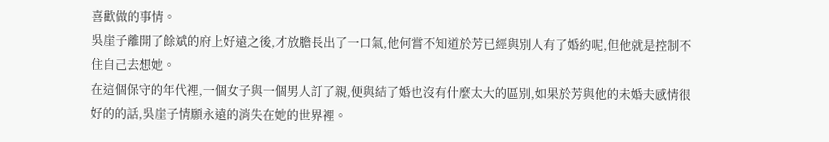喜歡做的事情。
吳崖子離開了餘斌的府上好遠之後,才放膽長出了一口氣,他何嘗不知道於芳已經與別人有了婚約呢,但他就是控制不住自己去想她。
在這個保守的年代裡,一個女子與一個男人訂了親,便與結了婚也沒有什麼太大的區別,如果於芳與他的未婚夫感情很好的的話,吳崖子情願永遠的消失在她的世界裡。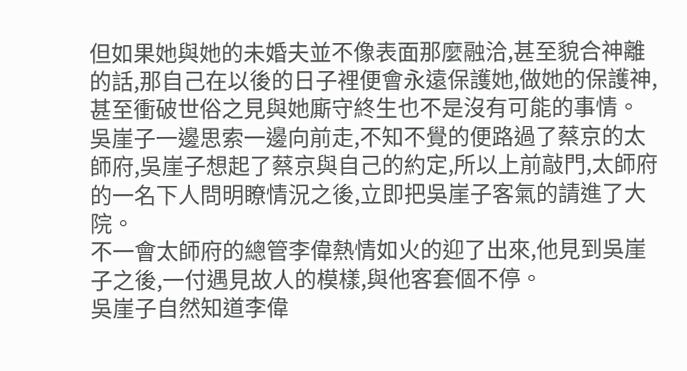但如果她與她的未婚夫並不像表面那麼融洽,甚至貌合神離的話,那自己在以後的日子裡便會永遠保護她,做她的保護神,甚至衝破世俗之見與她廝守終生也不是沒有可能的事情。
吳崖子一邊思索一邊向前走,不知不覺的便路過了蔡京的太師府,吳崖子想起了蔡京與自己的約定,所以上前敲門,太師府的一名下人問明瞭情況之後,立即把吳崖子客氣的請進了大院。
不一會太師府的總管李偉熱情如火的迎了出來,他見到吳崖子之後,一付遇見故人的模樣,與他客套個不停。
吳崖子自然知道李偉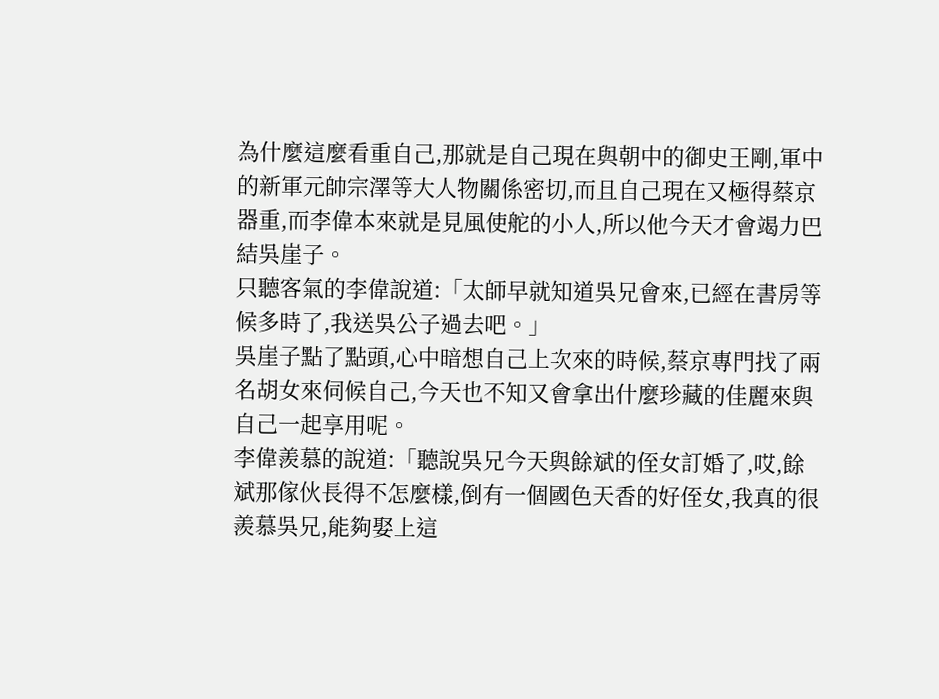為什麼這麼看重自己,那就是自己現在與朝中的御史王剛,軍中的新軍元帥宗澤等大人物關係密切,而且自己現在又極得蔡京器重,而李偉本來就是見風使舵的小人,所以他今天才會竭力巴結吳崖子。
只聽客氣的李偉說道:「太師早就知道吳兄會來,已經在書房等候多時了,我送吳公子過去吧。」
吳崖子點了點頭,心中暗想自己上次來的時候,蔡京專門找了兩名胡女來伺候自己,今天也不知又會拿出什麼珍藏的佳麗來與自己一起享用呢。
李偉羨慕的說道:「聽說吳兄今天與餘斌的侄女訂婚了,哎,餘斌那傢伙長得不怎麼樣,倒有一個國色天香的好侄女,我真的很羨慕吳兄,能夠娶上這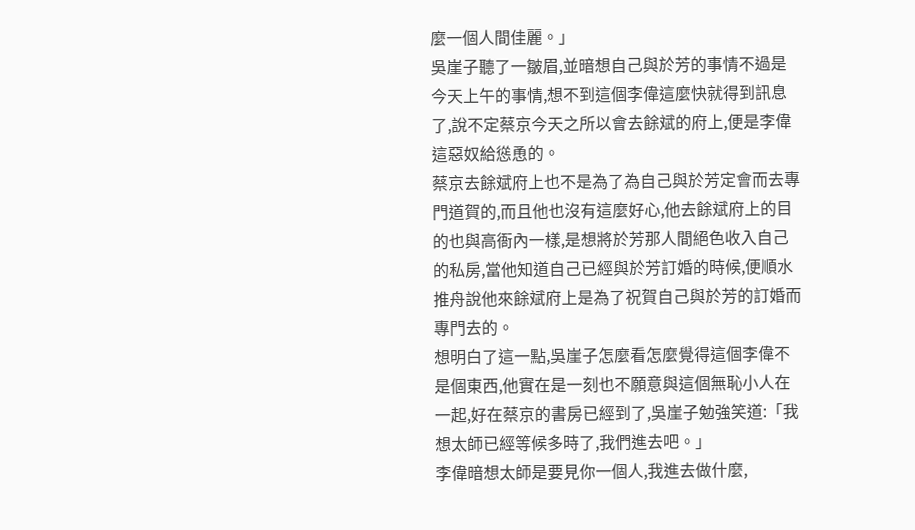麼一個人間佳麗。」
吳崖子聽了一皺眉,並暗想自己與於芳的事情不過是今天上午的事情,想不到這個李偉這麼快就得到訊息了,說不定蔡京今天之所以會去餘斌的府上,便是李偉這惡奴給慫恿的。
蔡京去餘斌府上也不是為了為自己與於芳定會而去專門道賀的,而且他也沒有這麼好心,他去餘斌府上的目的也與高衙內一樣,是想將於芳那人間絕色收入自己的私房,當他知道自己已經與於芳訂婚的時候,便順水推舟說他來餘斌府上是為了祝賀自己與於芳的訂婚而專門去的。
想明白了這一點,吳崖子怎麼看怎麼覺得這個李偉不是個東西,他實在是一刻也不願意與這個無恥小人在一起,好在蔡京的書房已經到了,吳崖子勉強笑道:「我想太師已經等候多時了,我們進去吧。」
李偉暗想太師是要見你一個人,我進去做什麼,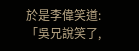於是李偉笑道:「吳兄說笑了,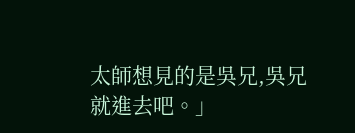太師想見的是吳兄,吳兄就進去吧。」